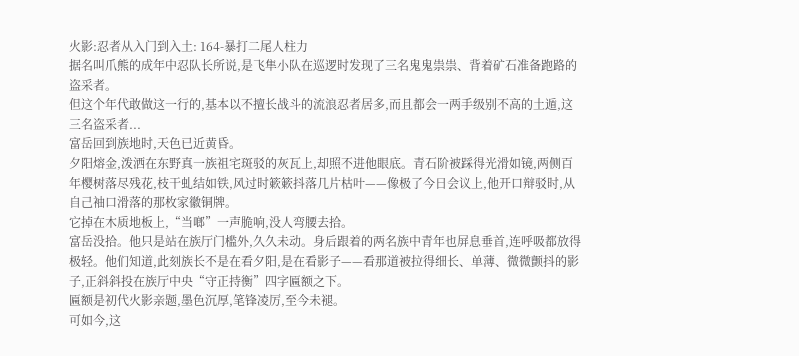火影:忍者从入门到入土: 164-暴打二尾人柱力
据名叫爪熊的成年中忍队长所说,是飞隼小队在巡逻时发现了三名鬼鬼祟祟、背着矿石准备跑路的盗采者。
但这个年代敢做这一行的,基本以不擅长战斗的流浪忍者居多,而且都会一两手级别不高的土遁,这三名盗采者...
富岳回到族地时,天色已近黄昏。
夕阳熔金,泼洒在东野真一族祖宅斑驳的灰瓦上,却照不进他眼底。青石阶被踩得光滑如镜,两侧百年樱树落尽残花,枝干虬结如铁,风过时簌簌抖落几片枯叶——像极了今日会议上,他开口辩驳时,从自己袖口滑落的那枚家徽铜牌。
它掉在木质地板上,“当啷”一声脆响,没人弯腰去拾。
富岳没拾。他只是站在族厅门槛外,久久未动。身后跟着的两名族中青年也屏息垂首,连呼吸都放得极轻。他们知道,此刻族长不是在看夕阳,是在看影子——看那道被拉得细长、单薄、微微颤抖的影子,正斜斜投在族厅中央“守正持衡”四字匾额之下。
匾额是初代火影亲题,墨色沉厚,笔锋凌厉,至今未褪。
可如今,这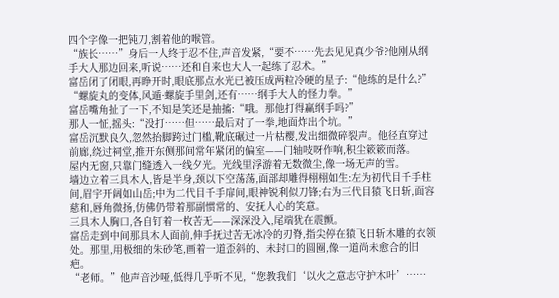四个字像一把钝刀,割着他的喉管。
“族长……”身后一人终于忍不住,声音发紧,“要不……先去见见真少爷?他刚从纲手大人那边回来,听说……还和自来也大人一起练了忍术。”
富岳闭了闭眼,再睁开时,眼底那点水光已被压成两粒冷硬的星子:“他练的是什么?”
“螺旋丸的变体,风遁·螺旋手里剑,还有……纲手大人的怪力拳。”
富岳嘴角扯了一下,不知是笑还是抽搐:“哦。那他打得赢纲手吗?”
那人一怔,摇头:“没打……但……最后对了一拳,地面炸出个坑。”
富岳沉默良久,忽然抬脚跨过门槛,靴底碾过一片枯樱,发出细微碎裂声。他径直穿过前廊,绕过祠堂,推开东侧那间常年紧闭的偏室——门轴吱呀作响,积尘簌簌而落。
屋内无窗,只靠门缝透入一线夕光。光线里浮游着无数微尘,像一场无声的雪。
墙边立着三具木人,皆是半身,颈以下空荡荡,面部却雕得栩栩如生:左为初代目千手柱间,眉宇开阔如山岳;中为二代目千手扉间,眼神锐利似刀锋;右为三代目猿飞日斩,面容慈和,唇角微扬,仿佛仍带着那副惯常的、安抚人心的笑意。
三具木人胸口,各自钉着一枚苦无——深深没入,尾端犹在震颤。
富岳走到中间那具木人面前,伸手抚过苦无冰冷的刃脊,指尖停在猿飞日斩木雕的衣领处。那里,用极细的朱砂笔,画着一道歪斜的、未封口的圆圈,像一道尚未愈合的旧疤。
“老师。”他声音沙哑,低得几乎听不见,“您教我们‘以火之意志守护木叶’……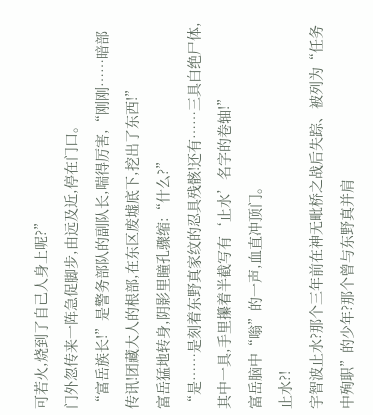可若火,烧到了自己人身上呢?”
门外忽传来一阵急促脚步,由远及近,停在门口。
“富岳族长!”是警务部队的副队长,喘得厉害,“刚刚……暗部传讯!团藏大人的根部,在东区废墟底下,挖出了东西!”
富岳猛地转身,阴影里瞳孔骤缩:“什么?”
“是……是刻着东野真家纹的忍具残骸!还有……三具白绝尸体,其中一具,手里攥着半截写有‘止水’名字的卷轴!”
富岳脑中“嗡”的一声,血直冲顶门。
止水?!
宇智波止水?那个三年前在神无毗桥之战后失踪、被列为“任务中殉职”的少年?那个曾与东野真并肩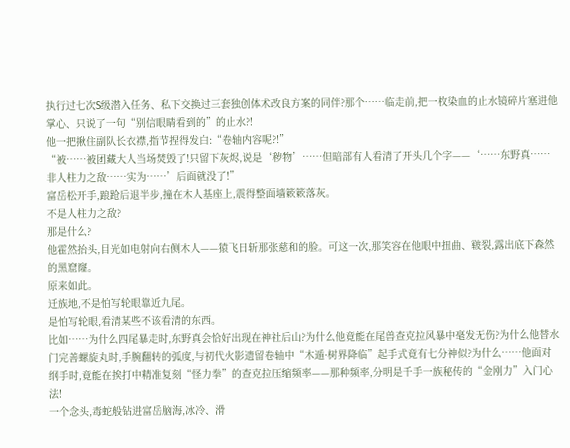执行过七次S级潜入任务、私下交换过三套独创体术改良方案的同伴?那个……临走前,把一枚染血的止水镜碎片塞进他掌心、只说了一句“别信眼睛看到的”的止水?!
他一把揪住副队长衣襟,指节捏得发白:“卷轴内容呢?!”
“被……被团藏大人当场焚毁了!只留下灰烬,说是‘秽物’……但暗部有人看清了开头几个字——‘……东野真……非人柱力之敌……实为……’后面就没了!”
富岳松开手,踉跄后退半步,撞在木人基座上,震得整面墙簌簌落灰。
不是人柱力之敌?
那是什么?
他霍然抬头,目光如电射向右侧木人——猿飞日斩那张慈和的脸。可这一次,那笑容在他眼中扭曲、皲裂,露出底下森然的黑窟窿。
原来如此。
迁族地,不是怕写轮眼靠近九尾。
是怕写轮眼,看清某些不该看清的东西。
比如……为什么四尾暴走时,东野真会恰好出现在神社后山?为什么他竟能在尾兽查克拉风暴中毫发无伤?为什么他替水门完善螺旋丸时,手腕翻转的弧度,与初代火影遗留卷轴中“木遁·树界降临”起手式竟有七分神似?为什么……他面对纲手时,竟能在挨打中精准复刻“怪力拳”的查克拉压缩频率——那种频率,分明是千手一族秘传的“金刚力”入门心法!
一个念头,毒蛇般钻进富岳脑海,冰冷、滑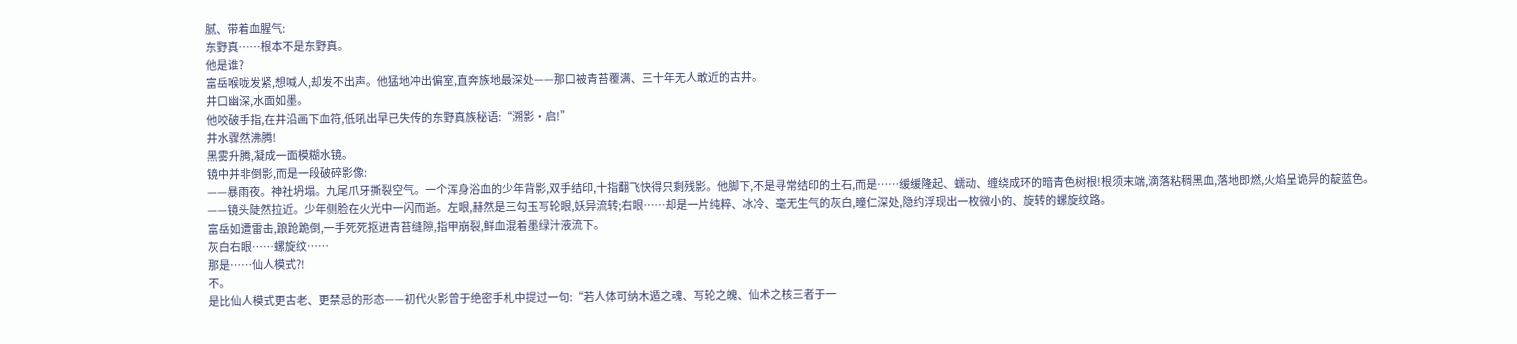腻、带着血腥气:
东野真……根本不是东野真。
他是谁?
富岳喉咙发紧,想喊人,却发不出声。他猛地冲出偏室,直奔族地最深处——那口被青苔覆满、三十年无人敢近的古井。
井口幽深,水面如墨。
他咬破手指,在井沿画下血符,低吼出早已失传的东野真族秘语:“溯影·启!”
井水骤然沸腾!
黑雾升腾,凝成一面模糊水镜。
镜中并非倒影,而是一段破碎影像:
——暴雨夜。神社坍塌。九尾爪牙撕裂空气。一个浑身浴血的少年背影,双手结印,十指翻飞快得只剩残影。他脚下,不是寻常结印的土石,而是……缓缓隆起、蠕动、缠绕成环的暗青色树根!根须末端,滴落粘稠黑血,落地即燃,火焰呈诡异的靛蓝色。
——镜头陡然拉近。少年侧脸在火光中一闪而逝。左眼,赫然是三勾玉写轮眼,妖异流转;右眼……却是一片纯粹、冰冷、毫无生气的灰白,瞳仁深处,隐约浮现出一枚微小的、旋转的螺旋纹路。
富岳如遭雷击,踉跄跪倒,一手死死抠进青苔缝隙,指甲崩裂,鲜血混着墨绿汁液流下。
灰白右眼……螺旋纹……
那是……仙人模式?!
不。
是比仙人模式更古老、更禁忌的形态——初代火影曾于绝密手札中提过一句:“若人体可纳木遁之魂、写轮之魄、仙术之核三者于一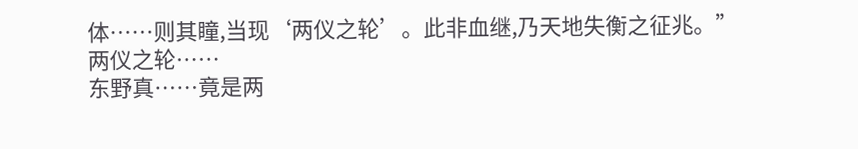体……则其瞳,当现‘两仪之轮’。此非血继,乃天地失衡之征兆。”
两仪之轮……
东野真……竟是两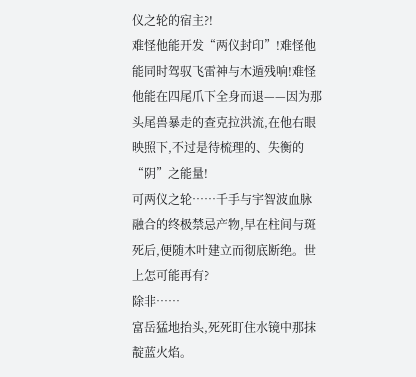仪之轮的宿主?!
难怪他能开发“两仪封印”!难怪他能同时驾驭飞雷神与木遁残响!难怪他能在四尾爪下全身而退——因为那头尾兽暴走的查克拉洪流,在他右眼映照下,不过是待梳理的、失衡的“阴”之能量!
可两仪之轮……千手与宇智波血脉融合的终极禁忌产物,早在柱间与斑死后,便随木叶建立而彻底断绝。世上怎可能再有?
除非……
富岳猛地抬头,死死盯住水镜中那抹靛蓝火焰。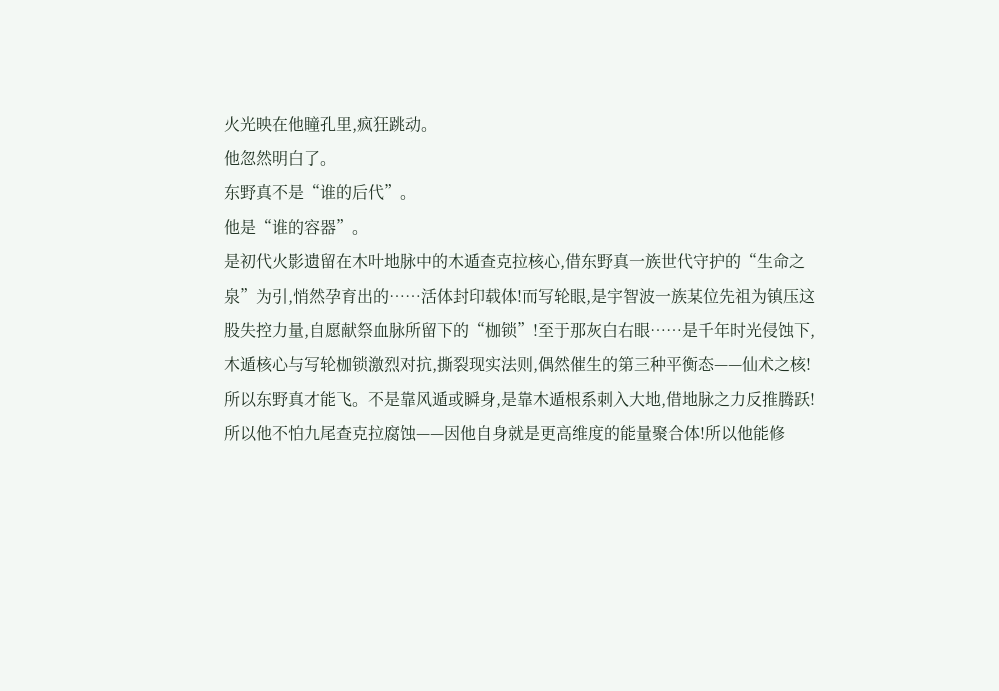火光映在他瞳孔里,疯狂跳动。
他忽然明白了。
东野真不是“谁的后代”。
他是“谁的容器”。
是初代火影遗留在木叶地脉中的木遁查克拉核心,借东野真一族世代守护的“生命之泉”为引,悄然孕育出的……活体封印载体!而写轮眼,是宇智波一族某位先祖为镇压这股失控力量,自愿献祭血脉所留下的“枷锁”!至于那灰白右眼……是千年时光侵蚀下,木遁核心与写轮枷锁激烈对抗,撕裂现实法则,偶然催生的第三种平衡态——仙术之核!
所以东野真才能飞。不是靠风遁或瞬身,是靠木遁根系刺入大地,借地脉之力反推腾跃!所以他不怕九尾查克拉腐蚀——因他自身就是更高维度的能量聚合体!所以他能修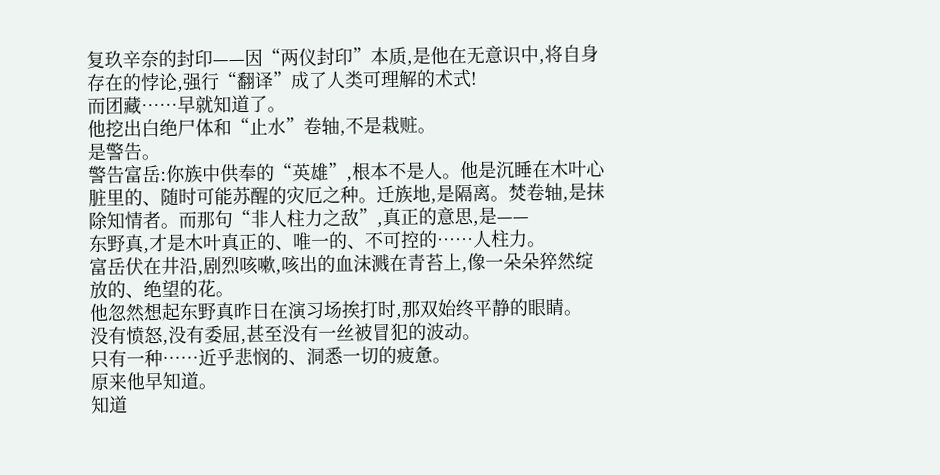复玖辛奈的封印——因“两仪封印”本质,是他在无意识中,将自身存在的悖论,强行“翻译”成了人类可理解的术式!
而团藏……早就知道了。
他挖出白绝尸体和“止水”卷轴,不是栽赃。
是警告。
警告富岳:你族中供奉的“英雄”,根本不是人。他是沉睡在木叶心脏里的、随时可能苏醒的灾厄之种。迁族地,是隔离。焚卷轴,是抹除知情者。而那句“非人柱力之敌”,真正的意思,是——
东野真,才是木叶真正的、唯一的、不可控的……人柱力。
富岳伏在井沿,剧烈咳嗽,咳出的血沫溅在青苔上,像一朵朵猝然绽放的、绝望的花。
他忽然想起东野真昨日在演习场挨打时,那双始终平静的眼睛。
没有愤怒,没有委屈,甚至没有一丝被冒犯的波动。
只有一种……近乎悲悯的、洞悉一切的疲惫。
原来他早知道。
知道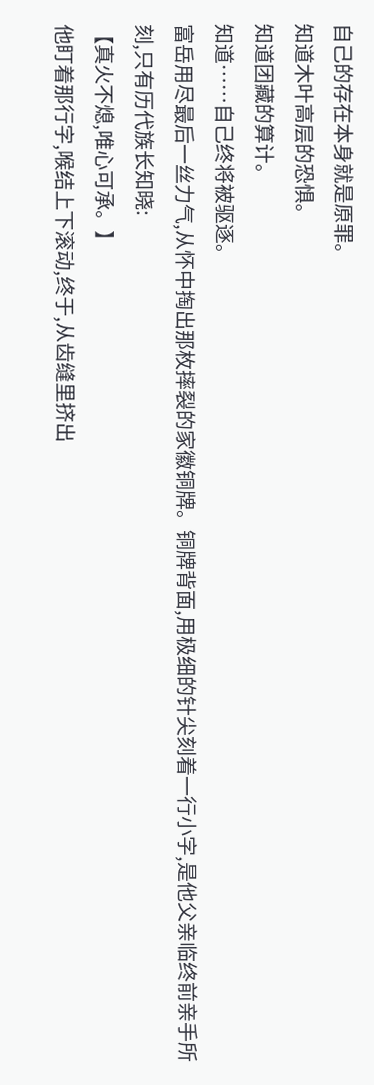自己的存在本身就是原罪。
知道木叶高层的恐惧。
知道团藏的算计。
知道……自己终将被驱逐。
富岳用尽最后一丝力气,从怀中掏出那枚摔裂的家徽铜牌。铜牌背面,用极细的针尖刻着一行小字,是他父亲临终前亲手所刻,只有历代族长知晓:
【真火不熄,唯心可承。】
他盯着那行字,喉结上下滚动,终于,从齿缝里挤出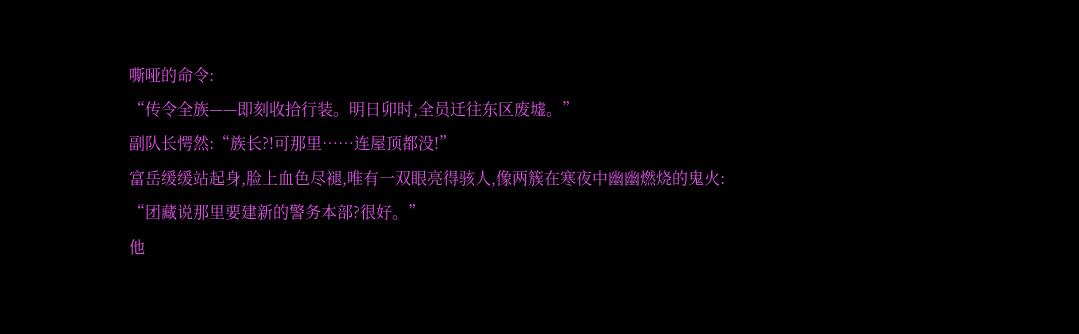嘶哑的命令:
“传令全族——即刻收拾行装。明日卯时,全员迁往东区废墟。”
副队长愕然:“族长?!可那里……连屋顶都没!”
富岳缓缓站起身,脸上血色尽褪,唯有一双眼亮得骇人,像两簇在寒夜中幽幽燃烧的鬼火:
“团藏说那里要建新的警务本部?很好。”
他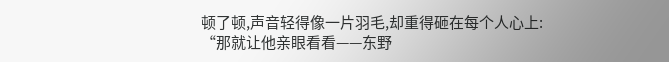顿了顿,声音轻得像一片羽毛,却重得砸在每个人心上:
“那就让他亲眼看看——东野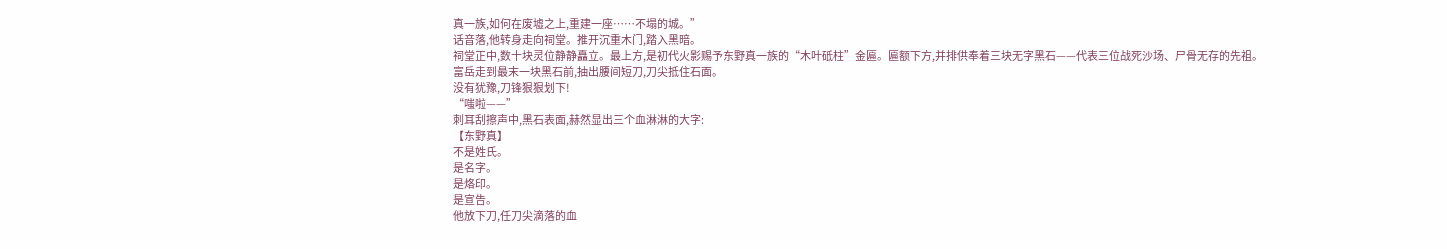真一族,如何在废墟之上,重建一座……不塌的城。”
话音落,他转身走向祠堂。推开沉重木门,踏入黑暗。
祠堂正中,数十块灵位静静矗立。最上方,是初代火影赐予东野真一族的“木叶砥柱”金匾。匾额下方,并排供奉着三块无字黑石——代表三位战死沙场、尸骨无存的先祖。
富岳走到最末一块黑石前,抽出腰间短刀,刀尖抵住石面。
没有犹豫,刀锋狠狠划下!
“嗤啦——”
刺耳刮擦声中,黑石表面,赫然显出三个血淋淋的大字:
【东野真】
不是姓氏。
是名字。
是烙印。
是宣告。
他放下刀,任刀尖滴落的血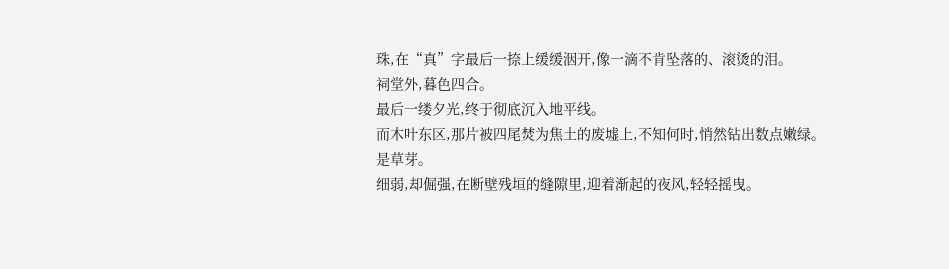珠,在“真”字最后一捺上缓缓洇开,像一滴不肯坠落的、滚烫的泪。
祠堂外,暮色四合。
最后一缕夕光,终于彻底沉入地平线。
而木叶东区,那片被四尾焚为焦土的废墟上,不知何时,悄然钻出数点嫩绿。
是草芽。
细弱,却倔强,在断壁残垣的缝隙里,迎着渐起的夜风,轻轻摇曳。